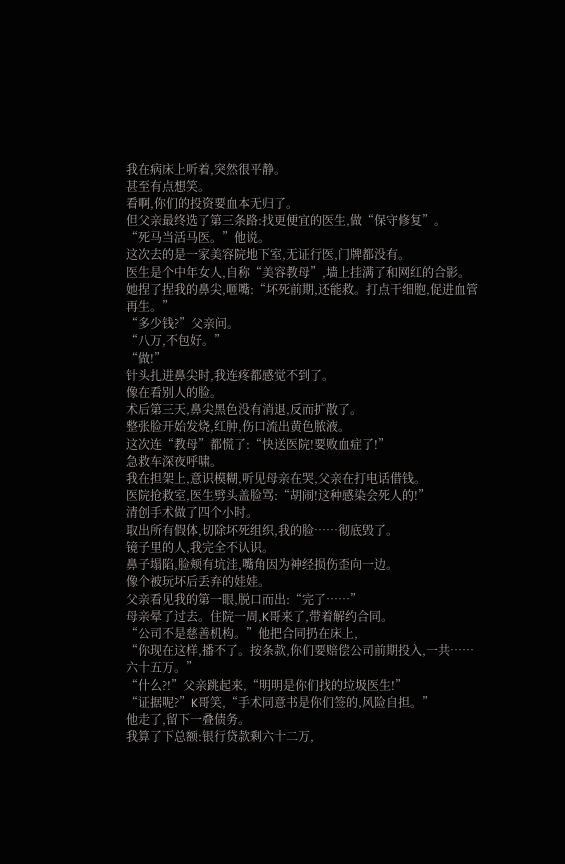我在病床上听着,突然很平静。
甚至有点想笑。
看啊,你们的投资要血本无归了。
但父亲最终选了第三条路:找更便宜的医生,做“保守修复”。
“死马当活马医。”他说。
这次去的是一家美容院地下室,无证行医,门牌都没有。
医生是个中年女人,自称“美容教母”,墙上挂满了和网红的合影。
她捏了捏我的鼻尖,咂嘴:“坏死前期,还能救。打点干细胞,促进血管再生。”
“多少钱?”父亲问。
“八万,不包好。”
“做!”
针头扎进鼻尖时,我连疼都感觉不到了。
像在看别人的脸。
术后第三天,鼻尖黑色没有消退,反而扩散了。
整张脸开始发烧,红肿,伤口流出黄色脓液。
这次连“教母”都慌了:“快送医院!要败血症了!”
急救车深夜呼啸。
我在担架上,意识模糊,听见母亲在哭,父亲在打电话借钱。
医院抢救室,医生劈头盖脸骂:“胡闹!这种感染会死人的!”
清创手术做了四个小时。
取出所有假体,切除坏死组织,我的脸……彻底毁了。
镜子里的人,我完全不认识。
鼻子塌陷,脸颊有坑洼,嘴角因为神经损伤歪向一边。
像个被玩坏后丢弃的娃娃。
父亲看见我的第一眼,脱口而出:“完了……”
母亲晕了过去。住院一周,K哥来了,带着解约合同。
“公司不是慈善机构。”他把合同扔在床上,
“你现在这样,播不了。按条款,你们要赔偿公司前期投入,一共……六十五万。”
“什么?!”父亲跳起来,“明明是你们找的垃圾医生!”
“证据呢?”K哥笑,“手术同意书是你们签的,风险自担。”
他走了,留下一叠债务。
我算了下总额:银行贷款剩六十二万,